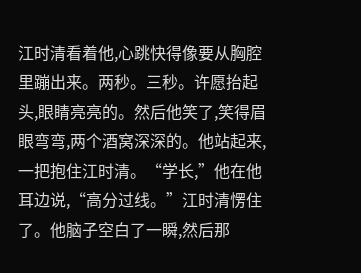江时清看着他,心跳快得像要从胸腔里蹦出来。两秒。三秒。许愿抬起头,眼睛亮亮的。然后他笑了,笑得眉眼弯弯,两个酒窝深深的。他站起来,一把抱住江时清。“学长,”他在他耳边说,“高分过线。”江时清愣住了。他脑子空白了一瞬,然后那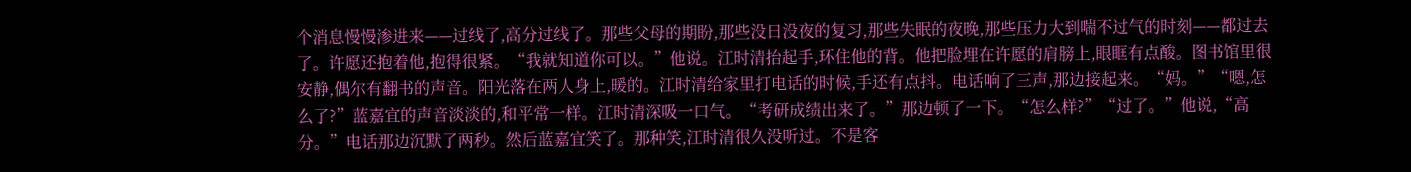个消息慢慢渗进来——过线了,高分过线了。那些父母的期盼,那些没日没夜的复习,那些失眠的夜晚,那些压力大到喘不过气的时刻——都过去了。许愿还抱着他,抱得很紧。“我就知道你可以。”他说。江时清抬起手,环住他的背。他把脸埋在许愿的肩膀上,眼眶有点酸。图书馆里很安静,偶尔有翻书的声音。阳光落在两人身上,暖的。江时清给家里打电话的时候,手还有点抖。电话响了三声,那边接起来。“妈。”“嗯,怎么了?”蓝嘉宜的声音淡淡的,和平常一样。江时清深吸一口气。“考研成绩出来了。”那边顿了一下。“怎么样?”“过了。”他说,“高分。”电话那边沉默了两秒。然后蓝嘉宜笑了。那种笑,江时清很久没听过。不是客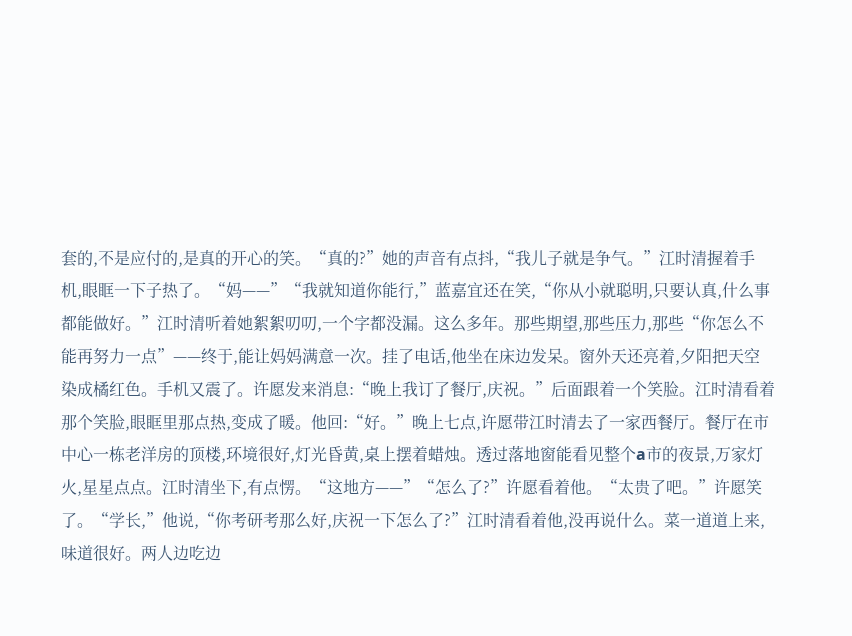套的,不是应付的,是真的开心的笑。“真的?”她的声音有点抖,“我儿子就是争气。”江时清握着手机,眼眶一下子热了。“妈——”“我就知道你能行,”蓝嘉宜还在笑,“你从小就聪明,只要认真,什么事都能做好。”江时清听着她絮絮叨叨,一个字都没漏。这么多年。那些期望,那些压力,那些“你怎么不能再努力一点”——终于,能让妈妈满意一次。挂了电话,他坐在床边发呆。窗外天还亮着,夕阳把天空染成橘红色。手机又震了。许愿发来消息:“晚上我订了餐厅,庆祝。”后面跟着一个笑脸。江时清看着那个笑脸,眼眶里那点热,变成了暖。他回:“好。”晚上七点,许愿带江时清去了一家西餐厅。餐厅在市中心一栋老洋房的顶楼,环境很好,灯光昏黄,桌上摆着蜡烛。透过落地窗能看见整个a市的夜景,万家灯火,星星点点。江时清坐下,有点愣。“这地方——”“怎么了?”许愿看着他。“太贵了吧。”许愿笑了。“学长,”他说,“你考研考那么好,庆祝一下怎么了?”江时清看着他,没再说什么。菜一道道上来,味道很好。两人边吃边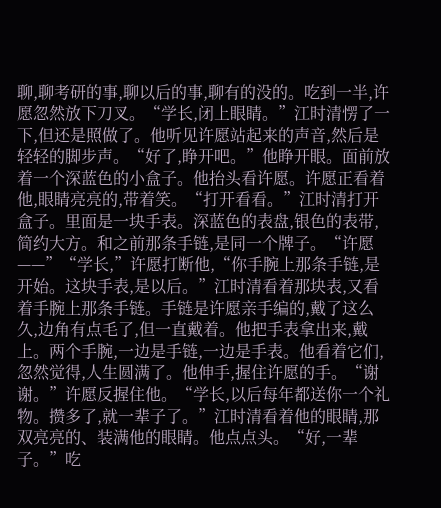聊,聊考研的事,聊以后的事,聊有的没的。吃到一半,许愿忽然放下刀叉。“学长,闭上眼睛。”江时清愣了一下,但还是照做了。他听见许愿站起来的声音,然后是轻轻的脚步声。“好了,睁开吧。”他睁开眼。面前放着一个深蓝色的小盒子。他抬头看许愿。许愿正看着他,眼睛亮亮的,带着笑。“打开看看。”江时清打开盒子。里面是一块手表。深蓝色的表盘,银色的表带,简约大方。和之前那条手链,是同一个牌子。“许愿——”“学长,”许愿打断他,“你手腕上那条手链,是开始。这块手表,是以后。”江时清看着那块表,又看着手腕上那条手链。手链是许愿亲手编的,戴了这么久,边角有点毛了,但一直戴着。他把手表拿出来,戴上。两个手腕,一边是手链,一边是手表。他看着它们,忽然觉得,人生圆满了。他伸手,握住许愿的手。“谢谢。”许愿反握住他。“学长,以后每年都送你一个礼物。攒多了,就一辈子了。”江时清看着他的眼睛,那双亮亮的、装满他的眼睛。他点点头。“好,一辈子。”吃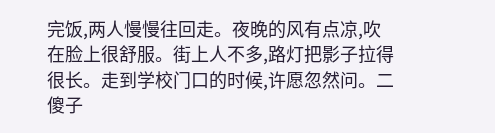完饭,两人慢慢往回走。夜晚的风有点凉,吹在脸上很舒服。街上人不多,路灯把影子拉得很长。走到学校门口的时候,许愿忽然问。二傻子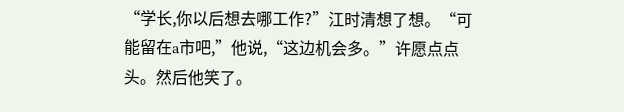“学长,你以后想去哪工作?”江时清想了想。“可能留在a市吧,”他说,“这边机会多。”许愿点点头。然后他笑了。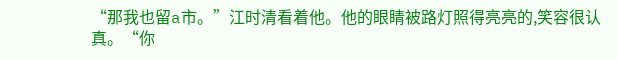“那我也留a市。”江时清看着他。他的眼睛被路灯照得亮亮的,笑容很认真。“你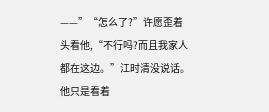——”“怎么了?”许愿歪着头看他,“不行吗?而且我家人都在这边。”江时清没说话。他只是看着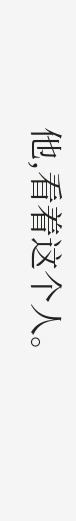他,看着这个人。